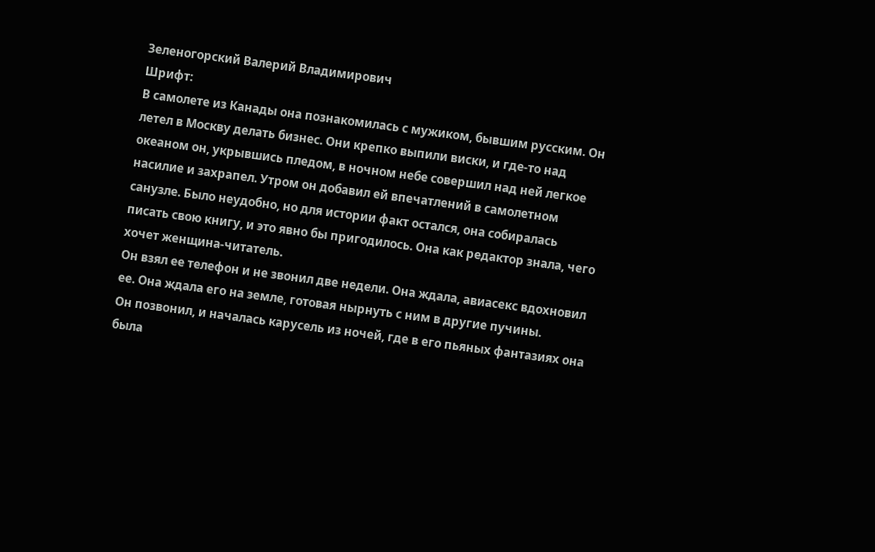Зеленогорский Валерий Владимирович
Шрифт:
В самолете из Канады она познакомилась с мужиком, бывшим русским. Он летел в Москву делать бизнес. Они крепко выпили виски, и где-то над океаном он, укрывшись пледом, в ночном небе совершил над ней легкое насилие и захрапел. Утром он добавил ей впечатлений в самолетном санузле. Было неудобно, но для истории факт остался, она собиралась писать свою книгу, и это явно бы пригодилось. Она как редактор знала, чего хочет женщина-читатель.
Он взял ее телефон и не звонил две недели. Она ждала, авиасекс вдохновил ее. Она ждала его на земле, готовая нырнуть с ним в другие пучины.
Он позвонил, и началась карусель из ночей, где в его пьяных фантазиях она была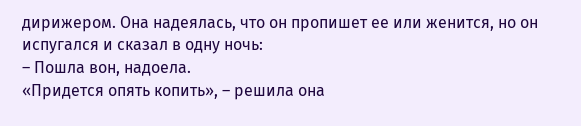дирижером. Она надеялась, что он пропишет ее или женится, но он испугался и сказал в одну ночь:
– Пошла вон, надоела.
«Придется опять копить», – решила она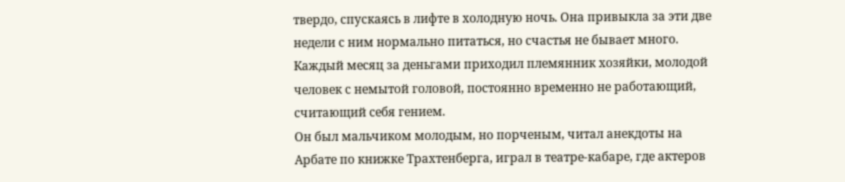твердо, спускаясь в лифте в холодную ночь. Она привыкла за эти две недели с ним нормально питаться, но счастья не бывает много.
Каждый месяц за деньгами приходил племянник хозяйки, молодой человек с немытой головой, постоянно временно не работающий, считающий себя гением.
Он был мальчиком молодым, но порченым, читал анекдоты на Арбате по книжке Трахтенберга, играл в театре-кабаре, где актеров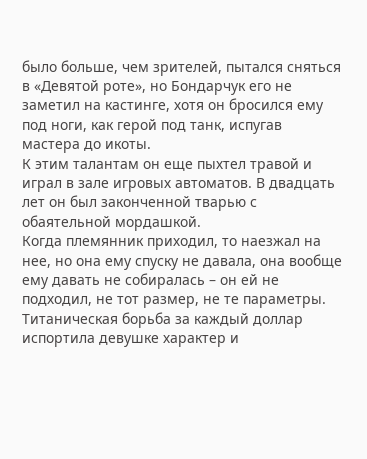было больше, чем зрителей, пытался сняться в «Девятой роте», но Бондарчук его не заметил на кастинге, хотя он бросился ему под ноги, как герой под танк, испугав мастера до икоты.
К этим талантам он еще пыхтел травой и играл в зале игровых автоматов. В двадцать лет он был законченной тварью с обаятельной мордашкой.
Когда племянник приходил, то наезжал на нее, но она ему спуску не давала, она вообще ему давать не собиралась – он ей не подходил, не тот размер, не те параметры.
Титаническая борьба за каждый доллар испортила девушке характер и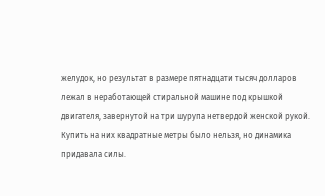желудок, но результат в размере пятнадцати тысяч долларов лежал в неработающей стиральной машине под крышкой двигателя, завернутой на три шурупа нетвердой женской рукой.
Купить на них квадратные метры было нельзя, но динамика придавала силы.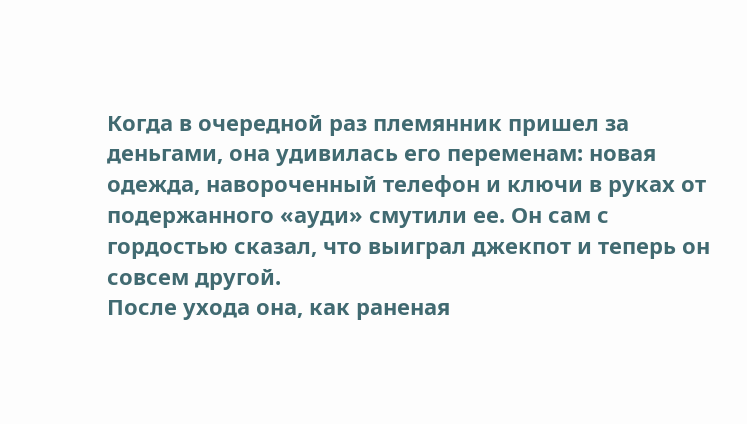Когда в очередной раз племянник пришел за деньгами, она удивилась его переменам: новая одежда, навороченный телефон и ключи в руках от подержанного «ауди» смутили ее. Он сам с гордостью сказал, что выиграл джекпот и теперь он совсем другой.
После ухода она, как раненая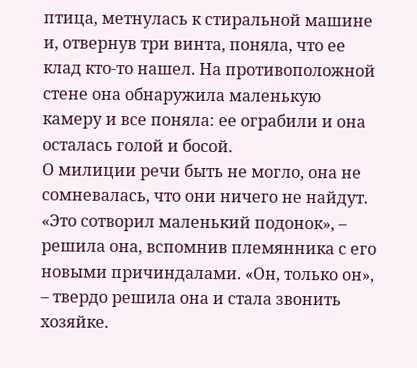птица, метнулась к стиральной машине и, отвернув три винта, поняла, что ее клад кто-то нашел. На противоположной стене она обнаружила маленькую камеру и все поняла: ее ограбили и она осталась голой и босой.
О милиции речи быть не могло, она не сомневалась, что они ничего не найдут. «Это сотворил маленький подонок», – решила она, вспомнив племянника с его новыми причиндалами. «Он, только он», – твердо решила она и стала звонить хозяйке.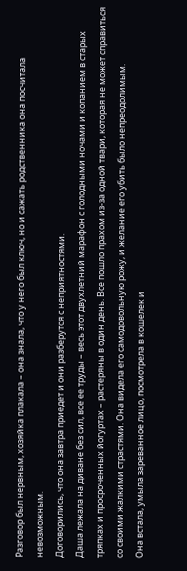Разговор был нервным, хозяйка плакала – она знала, что у него был ключ, но и сажать родственника она посчитала невозможным.
Договорились, что она завтра приедет и они разберутся с неприятностями.
Даша лежала на диване без сил, все ее труды – весь этот двухлетний марафон с голодными ночами и копанием в старых тряпках и просроченных йогуртах – растеряны в один день. Все пошло прахом из-за одной твари, которая не может справиться со своими жалкими страстями. Она видела его самодовольную рожу, и желание его убить было непреодолимым.
Она встала, умыла зареванное лицо, посмотрела в кошелек и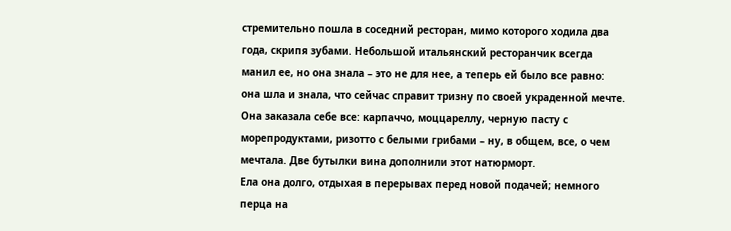стремительно пошла в соседний ресторан, мимо которого ходила два года, скрипя зубами. Небольшой итальянский ресторанчик всегда манил ее, но она знала – это не для нее, а теперь ей было все равно: она шла и знала, что сейчас справит тризну по своей украденной мечте.
Она заказала себе все: карпаччо, моццареллу, черную пасту с морепродуктами, ризотто с белыми грибами – ну, в общем, все, о чем мечтала. Две бутылки вина дополнили этот натюрморт.
Ела она долго, отдыхая в перерывах перед новой подачей; немного перца на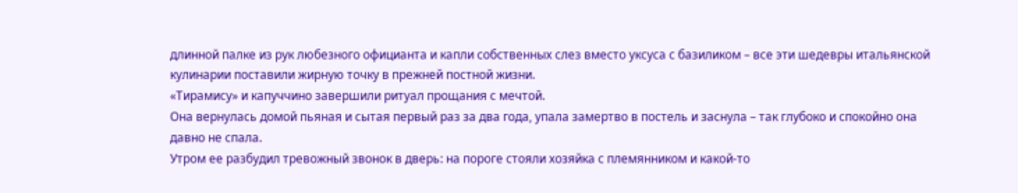длинной палке из рук любезного официанта и капли собственных слез вместо уксуса с базиликом – все эти шедевры итальянской кулинарии поставили жирную точку в прежней постной жизни.
«Тирамису» и капуччино завершили ритуал прощания с мечтой.
Она вернулась домой пьяная и сытая первый раз за два года, упала замертво в постель и заснула – так глубоко и спокойно она давно не спала.
Утром ее разбудил тревожный звонок в дверь: на пороге стояли хозяйка с племянником и какой-то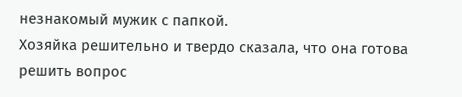незнакомый мужик с папкой.
Хозяйка решительно и твердо сказала, что она готова решить вопрос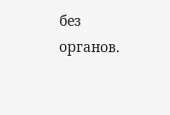без органов.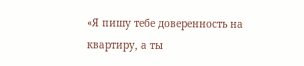«Я пишу тебе доверенность на квартиру, а ты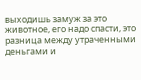выходишь замуж за это животное, его надо спасти, это разница между утраченными деньгами и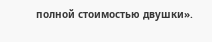полной стоимостью двушки».